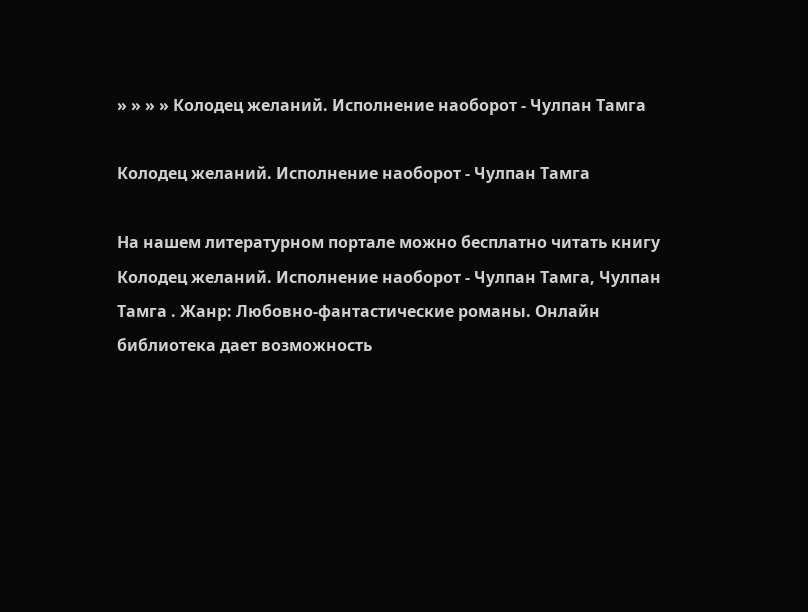» » » » Колодец желаний. Исполнение наоборот - Чулпан Тамга

Колодец желаний. Исполнение наоборот - Чулпан Тамга

На нашем литературном портале можно бесплатно читать книгу Колодец желаний. Исполнение наоборот - Чулпан Тамга, Чулпан Тамга . Жанр: Любовно-фантастические романы. Онлайн библиотека дает возможность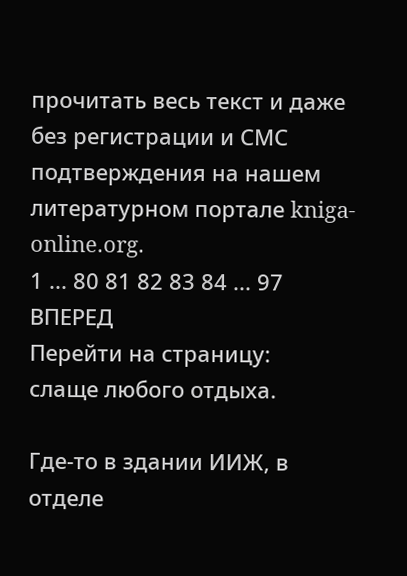прочитать весь текст и даже без регистрации и СМС подтверждения на нашем литературном портале kniga-online.org.
1 ... 80 81 82 83 84 ... 97 ВПЕРЕД
Перейти на страницу:
слаще любого отдыха.

Где-то в здании ИИЖ, в отделе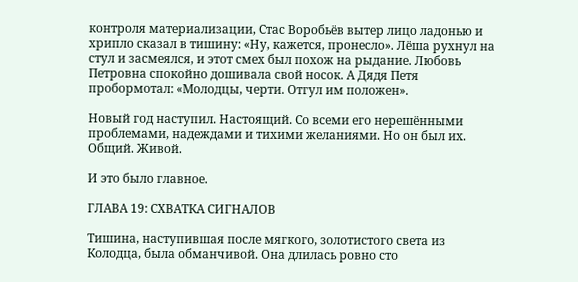контроля материализации, Стас Воробьёв вытер лицо ладонью и хрипло сказал в тишину: «Ну, кажется, пронесло». Лёша рухнул на стул и засмеялся, и этот смех был похож на рыдание. Любовь Петровна спокойно дошивала свой носок. А Дядя Петя пробормотал: «Молодцы, черти. Отгул им положен».

Новый год наступил. Настоящий. Со всеми его нерешёнными проблемами, надеждами и тихими желаниями. Но он был их. Общий. Живой.

И это было главное.

ГЛАВА 19: СХВАТКА СИГНАЛОВ

Тишина, наступившая после мягкого, золотистого света из Колодца, была обманчивой. Она длилась ровно сто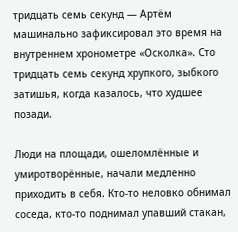тридцать семь секунд — Артём машинально зафиксировал это время на внутреннем хронометре «Осколка». Сто тридцать семь секунд хрупкого, зыбкого затишья, когда казалось, что худшее позади.

Люди на площади, ошеломлённые и умиротворённые, начали медленно приходить в себя. Кто-то неловко обнимал соседа, кто-то поднимал упавший стакан,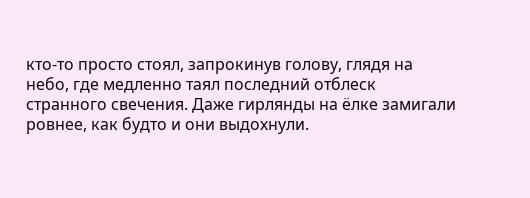кто-то просто стоял, запрокинув голову, глядя на небо, где медленно таял последний отблеск странного свечения. Даже гирлянды на ёлке замигали ровнее, как будто и они выдохнули.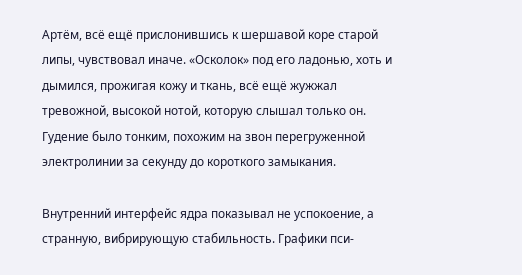Артём, всё ещё прислонившись к шершавой коре старой липы, чувствовал иначе. «Осколок» под его ладонью, хоть и дымился, прожигая кожу и ткань, всё ещё жужжал тревожной, высокой нотой, которую слышал только он. Гудение было тонким, похожим на звон перегруженной электролинии за секунду до короткого замыкания.

Внутренний интерфейс ядра показывал не успокоение, а странную, вибрирующую стабильность. Графики пси-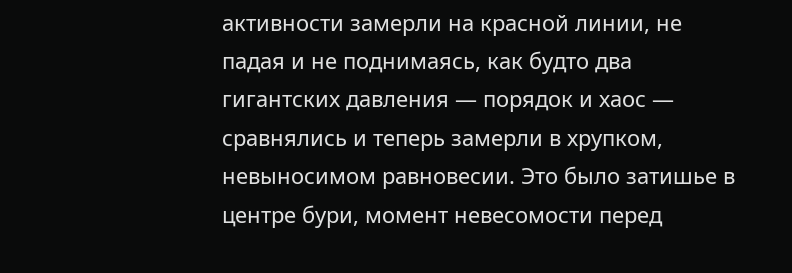активности замерли на красной линии, не падая и не поднимаясь, как будто два гигантских давления — порядок и хаос — сравнялись и теперь замерли в хрупком, невыносимом равновесии. Это было затишье в центре бури, момент невесомости перед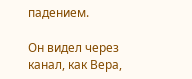падением.

Он видел через канал, как Вера,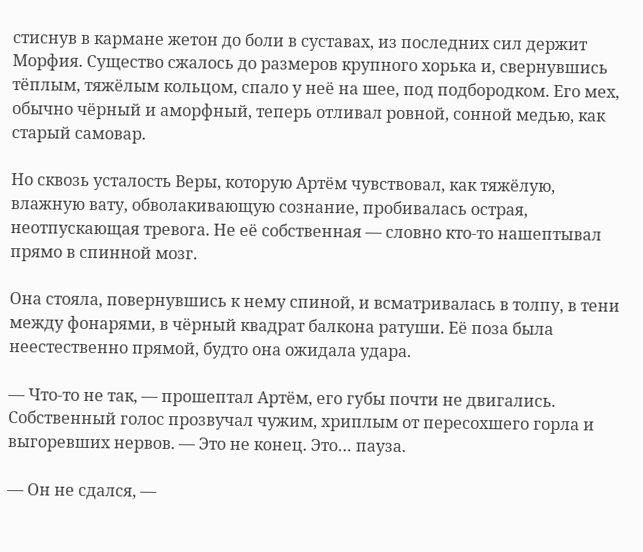стиснув в кармане жетон до боли в суставах, из последних сил держит Морфия. Существо сжалось до размеров крупного хорька и, свернувшись тёплым, тяжёлым кольцом, спало у неё на шее, под подбородком. Его мех, обычно чёрный и аморфный, теперь отливал ровной, сонной медью, как старый самовар.

Но сквозь усталость Веры, которую Артём чувствовал, как тяжёлую, влажную вату, обволакивающую сознание, пробивалась острая, неотпускающая тревога. Не её собственная — словно кто-то нашептывал прямо в спинной мозг.

Она стояла, повернувшись к нему спиной, и всматривалась в толпу, в тени между фонарями, в чёрный квадрат балкона ратуши. Её поза была неестественно прямой, будто она ожидала удара.

— Что-то не так, — прошептал Артём, его губы почти не двигались. Собственный голос прозвучал чужим, хриплым от пересохшего горла и выгоревших нервов. — Это не конец. Это… пауза.

— Он не сдался, —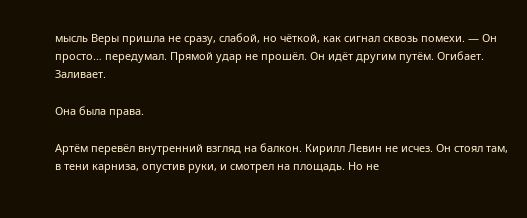мысль Веры пришла не сразу, слабой, но чёткой, как сигнал сквозь помехи. — Он просто… передумал. Прямой удар не прошёл. Он идёт другим путём. Огибает. Заливает.

Она была права.

Артём перевёл внутренний взгляд на балкон. Кирилл Левин не исчез. Он стоял там, в тени карниза, опустив руки, и смотрел на площадь. Но не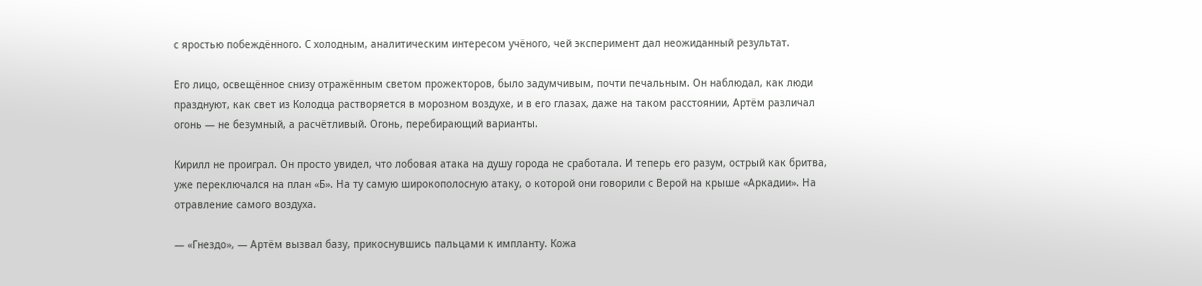с яростью побеждённого. С холодным, аналитическим интересом учёного, чей эксперимент дал неожиданный результат.

Его лицо, освещённое снизу отражённым светом прожекторов, было задумчивым, почти печальным. Он наблюдал, как люди празднуют, как свет из Колодца растворяется в морозном воздухе, и в его глазах, даже на таком расстоянии, Артём различал огонь — не безумный, а расчётливый. Огонь, перебирающий варианты.

Кирилл не проиграл. Он просто увидел, что лобовая атака на душу города не сработала. И теперь его разум, острый как бритва, уже переключался на план «Б». На ту самую широкополосную атаку, о которой они говорили с Верой на крыше «Аркадии». На отравление самого воздуха.

— «Гнездо», — Артём вызвал базу, прикоснувшись пальцами к импланту. Кожа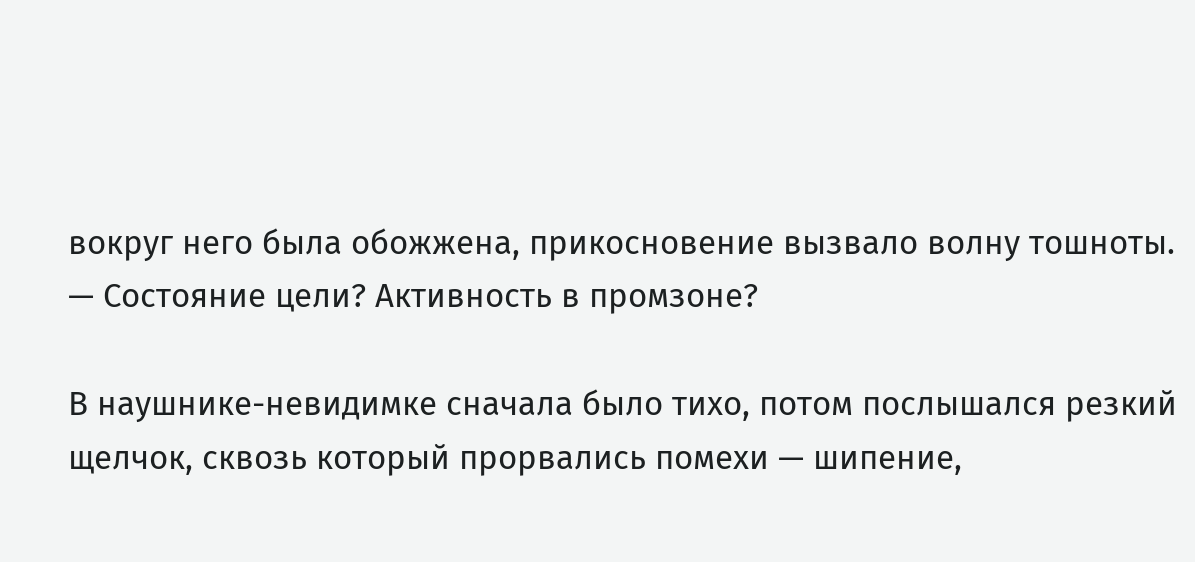вокруг него была обожжена, прикосновение вызвало волну тошноты. — Состояние цели? Активность в промзоне?

В наушнике-невидимке сначала было тихо, потом послышался резкий щелчок, сквозь который прорвались помехи — шипение,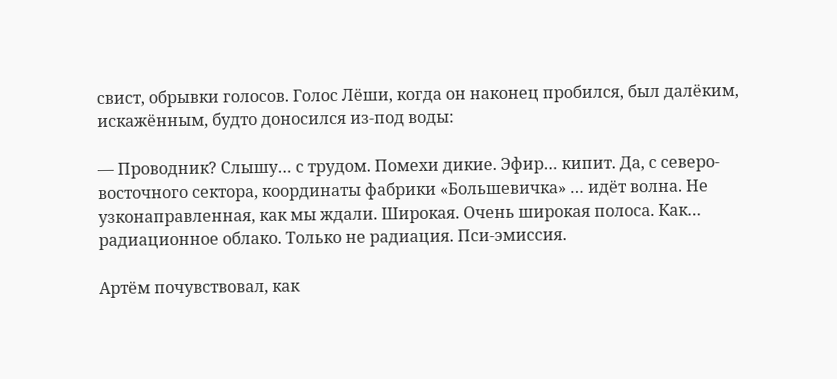свист, обрывки голосов. Голос Лёши, когда он наконец пробился, был далёким, искажённым, будто доносился из-под воды:

— Проводник? Слышу… с трудом. Помехи дикие. Эфир… кипит. Да, с северо-восточного сектора, координаты фабрики «Большевичка» … идёт волна. Не узконаправленная, как мы ждали. Широкая. Очень широкая полоса. Как… радиационное облако. Только не радиация. Пси-эмиссия.

Артём почувствовал, как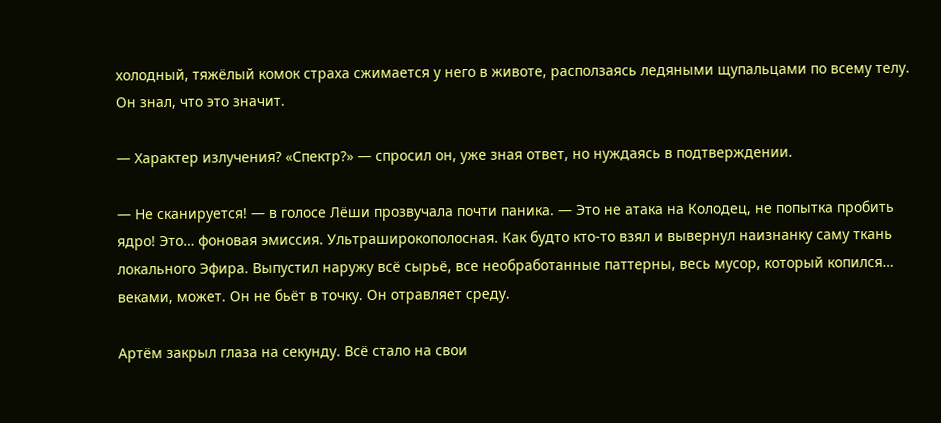холодный, тяжёлый комок страха сжимается у него в животе, расползаясь ледяными щупальцами по всему телу. Он знал, что это значит.

— Характер излучения? «Спектр?» — спросил он, уже зная ответ, но нуждаясь в подтверждении.

— Не сканируется! — в голосе Лёши прозвучала почти паника. — Это не атака на Колодец, не попытка пробить ядро! Это… фоновая эмиссия. Ультраширокополосная. Как будто кто-то взял и вывернул наизнанку саму ткань локального Эфира. Выпустил наружу всё сырьё, все необработанные паттерны, весь мусор, который копился… веками, может. Он не бьёт в точку. Он отравляет среду.

Артём закрыл глаза на секунду. Всё стало на свои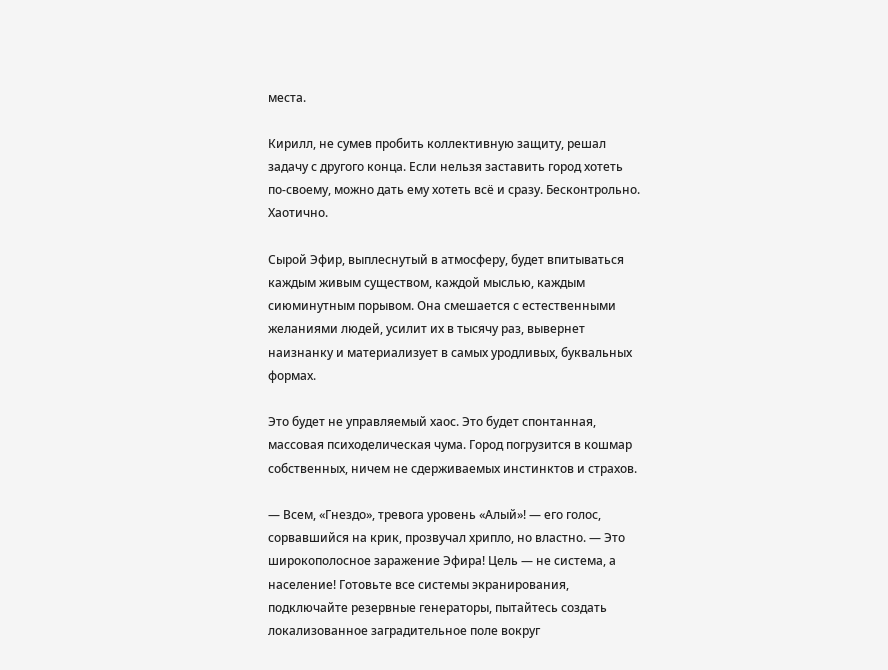места.

Кирилл, не сумев пробить коллективную защиту, решал задачу с другого конца. Если нельзя заставить город хотеть по-своему, можно дать ему хотеть всё и сразу. Бесконтрольно. Хаотично.

Сырой Эфир, выплеснутый в атмосферу, будет впитываться каждым живым существом, каждой мыслью, каждым сиюминутным порывом. Она смешается с естественными желаниями людей, усилит их в тысячу раз, вывернет наизнанку и материализует в самых уродливых, буквальных формах.

Это будет не управляемый хаос. Это будет спонтанная, массовая психоделическая чума. Город погрузится в кошмар собственных, ничем не сдерживаемых инстинктов и страхов.

— Всем, «Гнездо», тревога уровень «Алый»! — его голос, сорвавшийся на крик, прозвучал хрипло, но властно. — Это широкополосное заражение Эфира! Цель — не система, а население! Готовьте все системы экранирования, подключайте резервные генераторы, пытайтесь создать локализованное заградительное поле вокруг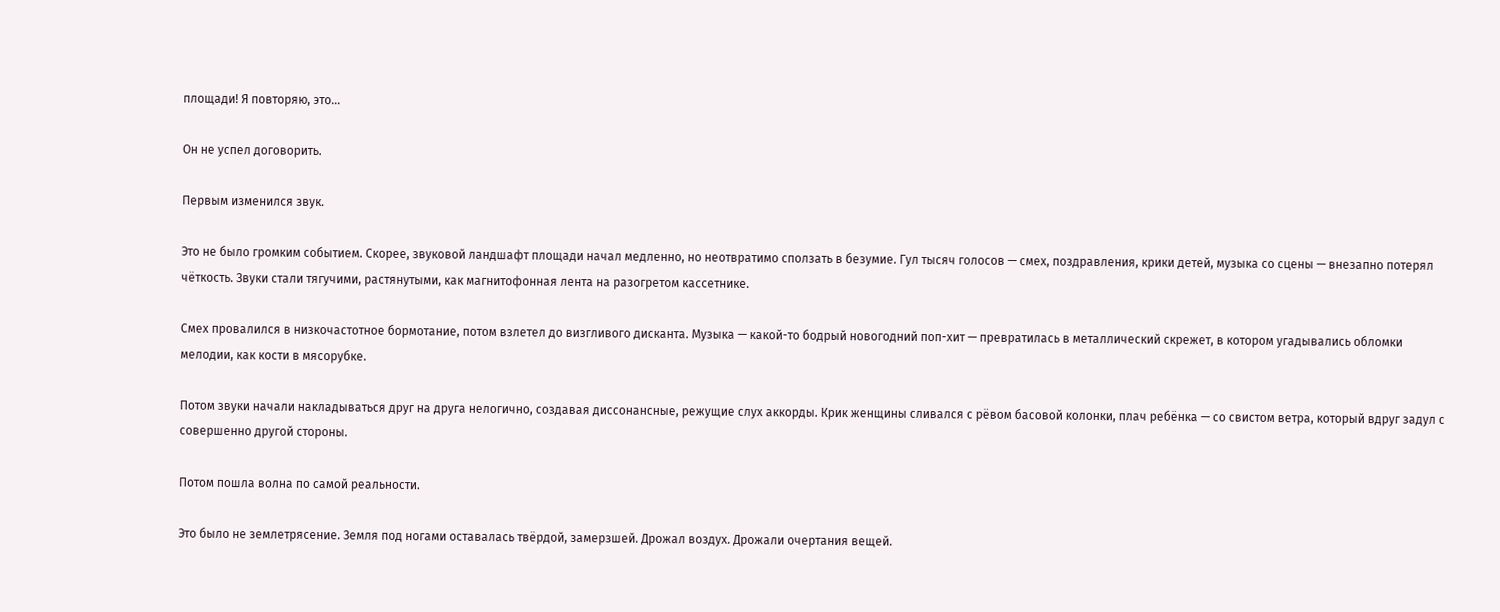площади! Я повторяю, это…

Он не успел договорить.

Первым изменился звук.

Это не было громким событием. Скорее, звуковой ландшафт площади начал медленно, но неотвратимо сползать в безумие. Гул тысяч голосов — смех, поздравления, крики детей, музыка со сцены — внезапно потерял чёткость. Звуки стали тягучими, растянутыми, как магнитофонная лента на разогретом кассетнике.

Смех провалился в низкочастотное бормотание, потом взлетел до визгливого дисканта. Музыка — какой-то бодрый новогодний поп-хит — превратилась в металлический скрежет, в котором угадывались обломки мелодии, как кости в мясорубке.

Потом звуки начали накладываться друг на друга нелогично, создавая диссонансные, режущие слух аккорды. Крик женщины сливался с рёвом басовой колонки, плач ребёнка — со свистом ветра, который вдруг задул с совершенно другой стороны.

Потом пошла волна по самой реальности.

Это было не землетрясение. Земля под ногами оставалась твёрдой, замерзшей. Дрожал воздух. Дрожали очертания вещей.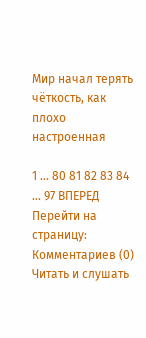Мир начал терять чёткость, как плохо настроенная

1 ... 80 81 82 83 84 ... 97 ВПЕРЕД
Перейти на страницу:
Комментариев (0)
Читать и слушать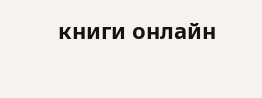книги онлайн